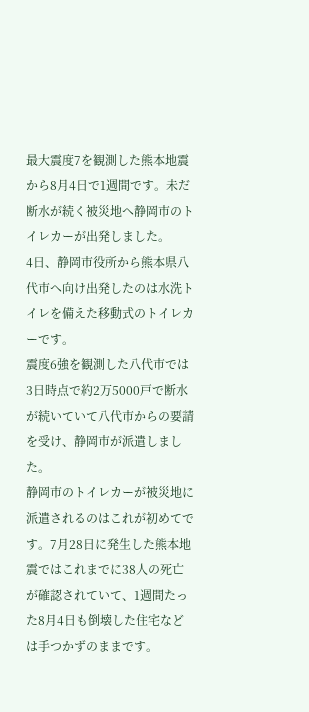最大震度7を観測した熊本地震から8月4日で1週間です。未だ断水が続く被災地へ静岡市のトイレカーが出発しました。
4日、静岡市役所から熊本県八代市へ向け出発したのは水洗トイレを備えた移動式のトイレカーです。
震度6強を観測した八代市では3日時点で約2万5000戸で断水が続いていて八代市からの要請を受け、静岡市が派遣しました。
静岡市のトイレカーが被災地に派遣されるのはこれが初めてです。7月28日に発生した熊本地震ではこれまでに38人の死亡が確認されていて、1週間たった8月4日も倒壊した住宅などは手つかずのままです。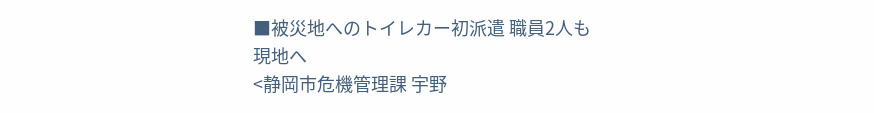■被災地へのトイレカー初派遣 職員2人も現地へ
<静岡市危機管理課 宇野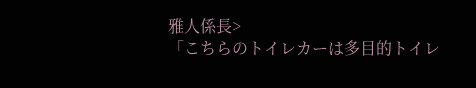雅人係長>
「こちらのトイレカーは多目的トイレ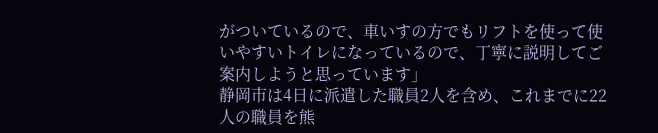がついているので、車いすの方でもリフトを使って使いやすいトイレになっているので、丁寧に説明してご案内しようと思っています」
静岡市は4日に派遣した職員2人を含め、これまでに22人の職員を熊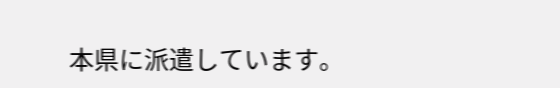本県に派遣しています。